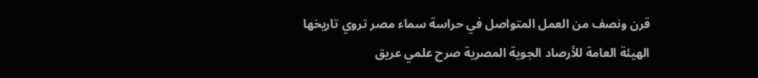قرن ونصف من العمل المتواصل في حراسة سماء مصر تروي تاريخها
الهيئة العامة للأرصاد الجوية المصرية صرح علمي عريق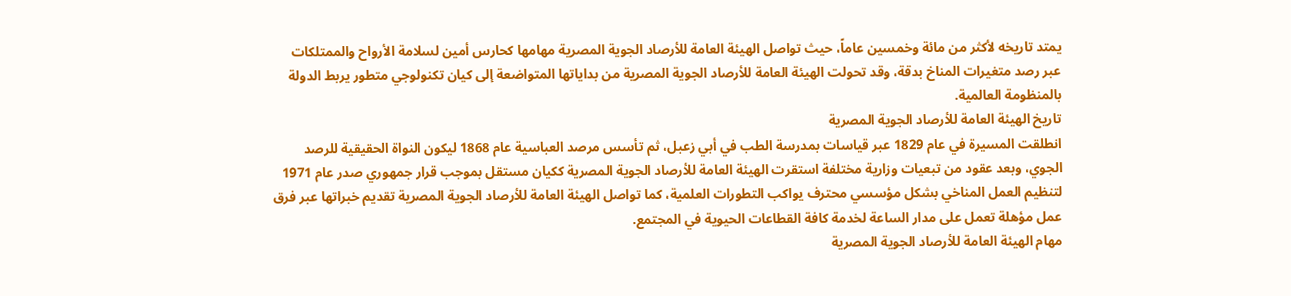يمتد تاريخه لأكثر من مائة وخمسين عاماً، حيث تواصل الهيئة العامة للأرصاد الجوية المصرية مهامها كحارس أمين لسلامة الأرواح والممتلكات عبر رصد متغيرات المناخ بدقة، وقد تحولت الهيئة العامة للأرصاد الجوية المصرية من بداياتها المتواضعة إلى كيان تكنولوجي متطور يربط الدولة بالمنظومة العالمية.
تاريخ الهيئة العامة للأرصاد الجوية المصرية
انطلقت المسيرة في عام 1829 عبر قياسات بمدرسة الطب في أبي زعبل، ثم تأسس مرصد العباسية عام 1868 ليكون النواة الحقيقية للرصد الجوي، وبعد عقود من تبعيات وزارية مختلفة استقرت الهيئة العامة للأرصاد الجوية المصرية ككيان مستقل بموجب قرار جمهوري صدر عام 1971 لتنظيم العمل المناخي بشكل مؤسسي محترف يواكب التطورات العلمية، كما تواصل الهيئة العامة للأرصاد الجوية المصرية تقديم خبراتها عبر فرق عمل مؤهلة تعمل على مدار الساعة لخدمة كافة القطاعات الحيوية في المجتمع.
مهام الهيئة العامة للأرصاد الجوية المصرية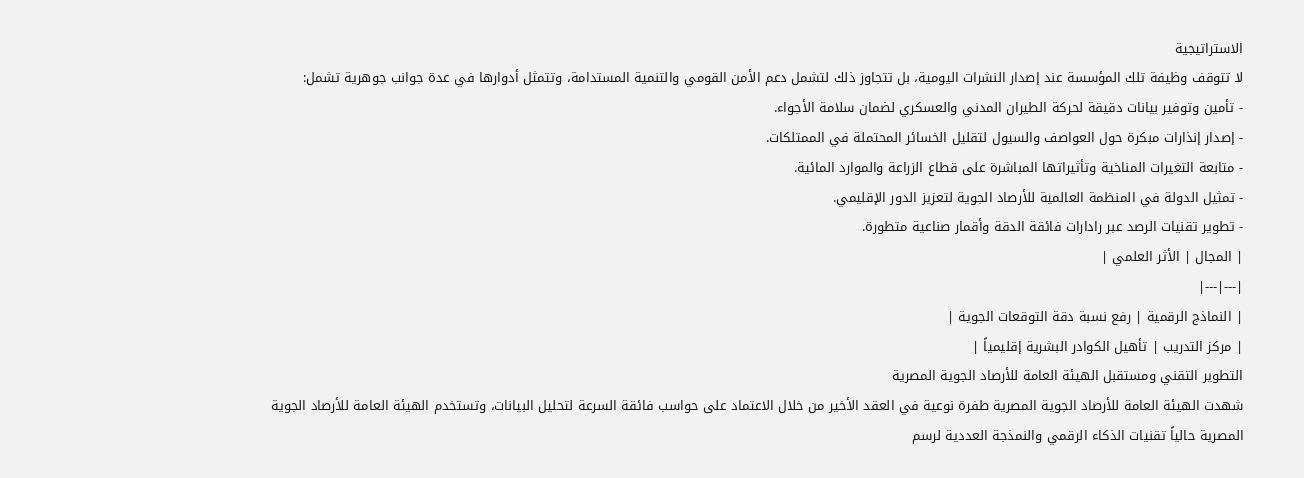الاستراتيجية
لا تتوقف وظيفة تلك المؤسسة عند إصدار النشرات اليومية، بل تتجاوز ذلك لتشمل دعم الأمن القومي والتنمية المستدامة، وتتمثل أدوارها في عدة جوانب جوهرية تشمل:
- تأمين وتوفير بيانات دقيقة لحركة الطيران المدني والعسكري لضمان سلامة الأجواء.
- إصدار إنذارات مبكرة حول العواصف والسيول لتقليل الخسائر المحتملة في الممتلكات.
- متابعة التغيرات المناخية وتأثيراتها المباشرة على قطاع الزراعة والموارد المائية.
- تمثيل الدولة في المنظمة العالمية للأرصاد الجوية لتعزيز الدور الإقليمي.
- تطوير تقنيات الرصد عبر رادارات فائقة الدقة وأقمار صناعية متطورة.
| المجال | الأثر العلمي |
|---|---|
| النماذج الرقمية | رفع نسبة دقة التوقعات الجوية |
| مركز التدريب | تأهيل الكوادر البشرية إقليمياً |
التطوير التقني ومستقبل الهيئة العامة للأرصاد الجوية المصرية
شهدت الهيئة العامة للأرصاد الجوية المصرية طفرة نوعية في العقد الأخير من خلال الاعتماد على حواسب فائقة السرعة لتحليل البيانات، وتستخدم الهيئة العامة للأرصاد الجوية المصرية حالياً تقنيات الذكاء الرقمي والنمذجة العددية لرسم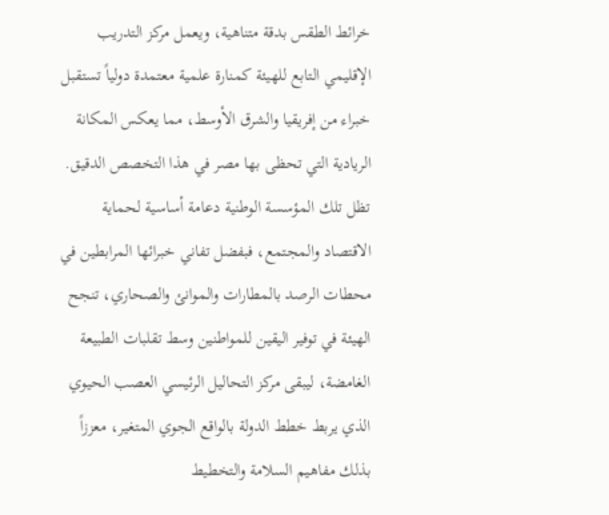خرائط الطقس بدقة متناهية، ويعمل مركز التدريب الإقليمي التابع للهيئة كمنارة علمية معتمدة دولياً تستقبل خبراء من إفريقيا والشرق الأوسط، مما يعكس المكانة الريادية التي تحظى بها مصر في هذا التخصص الدقيق.
تظل تلك المؤسسة الوطنية دعامة أساسية لحماية الاقتصاد والمجتمع، فبفضل تفاني خبرائها المرابطين في محطات الرصد بالمطارات والموانئ والصحاري، تنجح الهيئة في توفير اليقين للمواطنين وسط تقلبات الطبيعة الغامضة، ليبقى مركز التحاليل الرئيسي العصب الحيوي الذي يربط خطط الدولة بالواقع الجوي المتغير، معززاً بذلك مفاهيم السلامة والتخطيط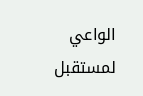الواعي لمستقبل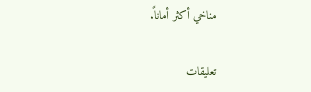مناخي أكثر أماناً.

تعليقات